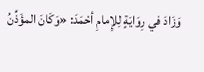وَزَادَ في رِوَايَةٍ لِلإِمامِ أحْمَدَ: «وَكَانَ المؤَذِّنُ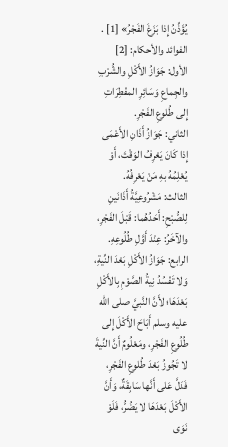يُؤَذِّنُ إِذا بَزَغَ الفَجْرُ» [1] .
الفوائد والأحكام: [2]
الأول: جَوَازُ الأَكْلِ والشُّرْبِ والجِماعِ وَسَائِرِ المفْطِرَاتِ إِلى طُلوعِ الفَجْرِ.
الثاني: جَوَازُ أَذَانِ الأَعْمَى إِذا كَانَ يَعْرِفُ الوَقْتَ، أَوْ يُعْلِمُهُ بهِ مَنْ يَعْرِفُهُ.
الثالث: مَشْرُوعِيَّةُ أَذَانَينِ لِلصُّبْحِ: أَحَدُهُما: قَبْلَ الفَجْرِ، والآخَرُ: عِنْدَ أَوَّلِ طُلُوعِهِ.
الرابع: جَوَازُ الأَكْلِ بَعْدَ النِّيةِ، وَلا تَفْسُدُ نِيةُ الصَّوْمِ بِالأَكْلِ بَعْدَهَا؛ لأَنَّ النَّبيَّ صلى الله عليه وسلم أَبَاحَ الأَكْلَ إِلى طُلُوعِ الفَجْرِ، ومَعْلُومٌ أَنَّ النِّيةَ لا تَجُوزُ بَعْدَ طُلوعِ الفَجْرِ، فَدَلَّ عَلى أَنَّها سَابِقَةٌ، وَأَنَّ الأَكْلَ بَعْدَهَا لا يَضُرُّ، فَلَوْ نَوَى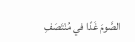الصَّومَ غَدًا في مُنْتَصَفِ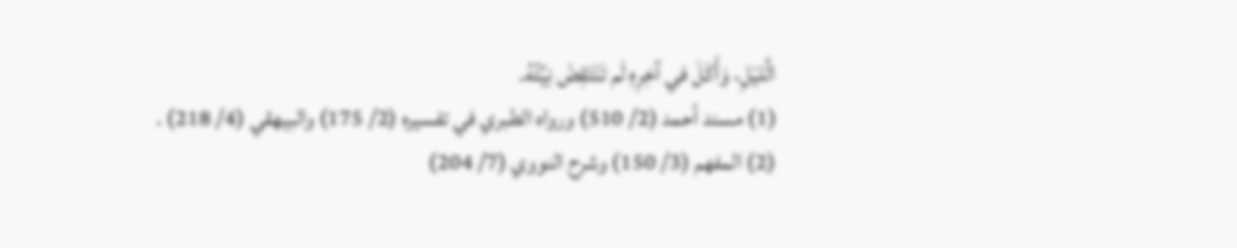الَّليْلِ، وَأَكَلَ في آخِرِهِ لَم تَنْتَقِضْ نِيَّتُهُ.
(1) مسند أحمد (2/ 510) ورواه الطبري في تفسيره (2/ 175) والبيهقي (4/ 218) .
(2) المفهم (3/ 150) وشرح النووي (7/ 204)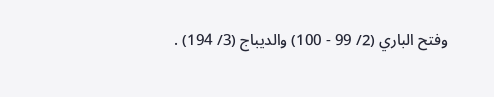وفتح الباري (2/ 99 - 100) والديباج (3/ 194) .